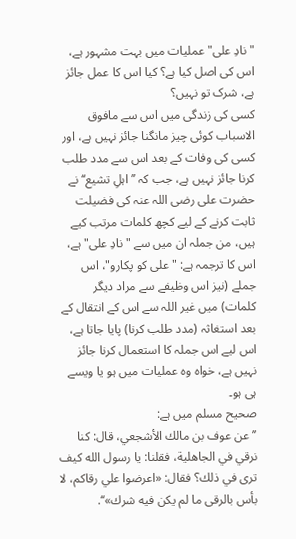"نادِ علی" عملیات میں بہت مشہور ہے، اس کی اصل کیا ہے؟ کیا اس کا عمل جائز ہے، شرک تو نہیں؟
کسی کی زندگی میں اس سے مافوق الاسباب کوئی چیز مانگنا جائز نہیں ہے، اور کسی کی وفات کے بعد اس سے مدد طلب کرنا جائز نہیں ہے، جب کہ ’’اہلِ تشیع‘‘ نے حضرت علی رضی اللہ عنہ کی فضیلت ثابت کرنے کے لیے کچھ کلمات مرتب کیے ہیں، من جملہ ان میں سے "نادِ علی" ہے، اس کا ترجمہ ہے: "علی کو پکارو"، اس جملے (نیز اس وظیفے سے مراد دیگر کلمات) میں غیر اللہ سے اس کے انتقال کے بعد استغاثہ (مدد طلب کرنا) پایا جاتا ہے، اس لیے اس جملہ کا استعمال کرنا جائز نہیں ہے، خواہ وہ عملیات میں ہو یا ویسے ہی ہو۔
صحيح مسلم میں ہے:
’’ عن عوف بن مالك الأشجعي، قال: كنا نرقي في الجاهلية، فقلنا: يا رسول الله كيف ترى في ذلك؟ فقال: «اعرضوا علي رقاكم، لا بأس بالرقى ما لم يكن فيه شرك»‘‘.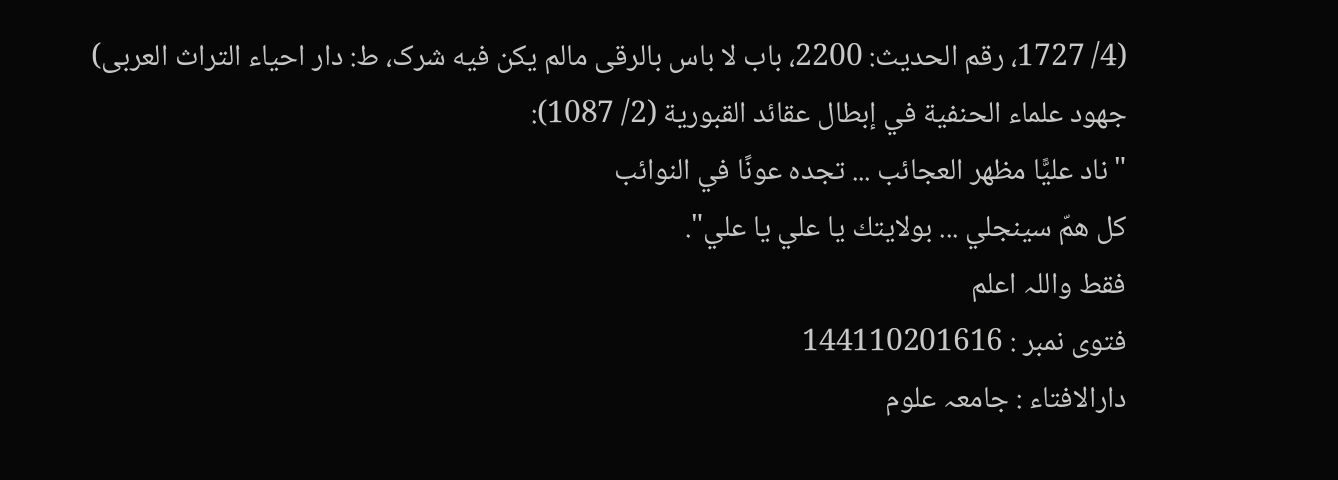(4/ 1727، رقم الحدیث: 2200، باب لا باس بالرقی مالم یکن فیه شرک، ط: دار احیاء التراث العربی)
جهود علماء الحنفية في إبطال عقائد القبورية (2/ 1087):
"ناد عليًّا مظهر العجائب ... تجده عونًا في النوائب
كل همّ سينجلي ... بولايتك يا علي يا علي".
فقط واللہ اعلم
فتوی نمبر : 144110201616
دارالافتاء : جامعہ علوم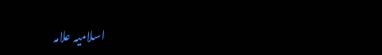اسلامیہ علامہ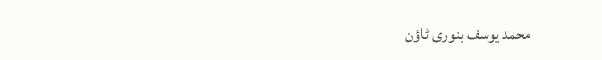محمد یوسف بنوری ٹاؤن